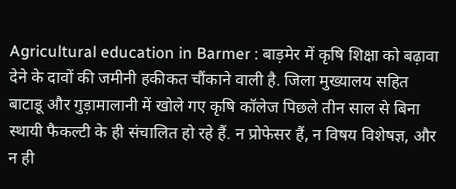Agricultural education in Barmer : बाड़मेर में कृषि शिक्षा को बढ़ावा देने के दावों की जमीनी हकीकत चौंकाने वाली है. जिला मुख्यालय सहित बाटाडू और गुड़ामालानी में खोले गए कृषि कॉलेज पिछले तीन साल से बिना स्थायी फैकल्टी के ही संचालित हो रहे हैं. न प्रोफेसर हैं, न विषय विशेषज्ञ, और न ही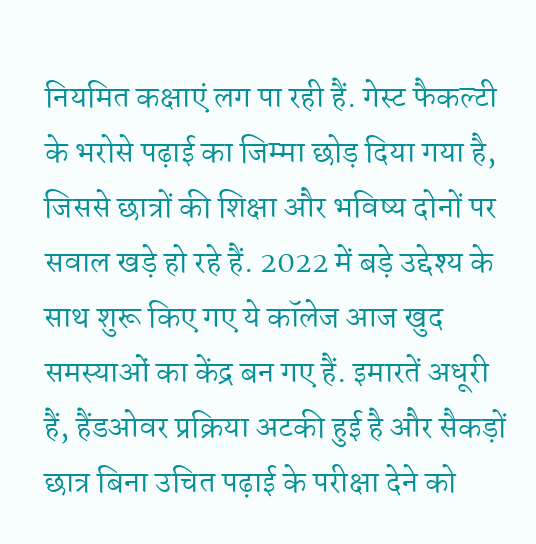नियमित कक्षाएं लग पा रही हैं. गेस्ट फैकल्टी के भरोसे पढ़ाई का जिम्मा छोड़ दिया गया है, जिससे छात्रों की शिक्षा और भविष्य दोनों पर सवाल खड़े हो रहे हैं. 2022 में बड़े उद्देश्य के साथ शुरू किए गए ये कॉलेज आज खुद समस्याओं का केंद्र बन गए हैं. इमारतें अधूरी हैं, हैंडओवर प्रक्रिया अटकी हुई है और सैकड़ों छात्र बिना उचित पढ़ाई के परीक्षा देने को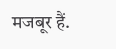मजबूर हैं.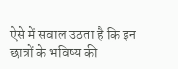ऐसे में सवाल उठता है कि इन छात्रों के भविष्य की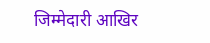जिम्मेदारी आखिर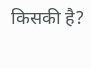किसकी है?